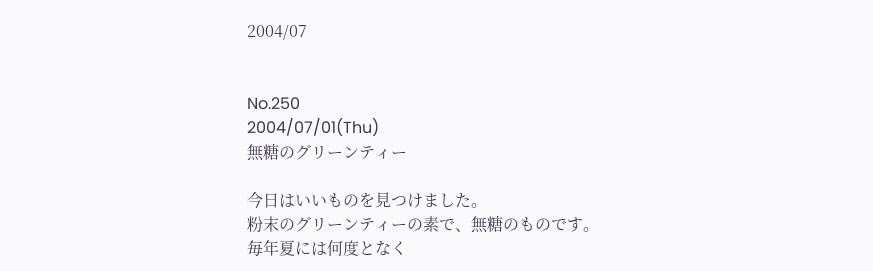2004/07


No.250
2004/07/01(Thu)
無糖のグリーンティー

今日はいいものを見つけました。
粉末のグリーンティーの素で、無糖のものです。
毎年夏には何度となく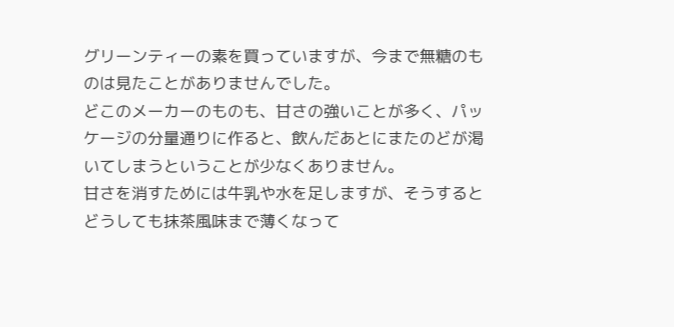グリーンティーの素を買っていますが、今まで無糖のものは見たことがありませんでした。
どこのメーカーのものも、甘さの強いことが多く、パッケージの分量通りに作ると、飲んだあとにまたのどが渇いてしまうということが少なくありません。
甘さを消すためには牛乳や水を足しますが、そうするとどうしても抹茶風味まで薄くなって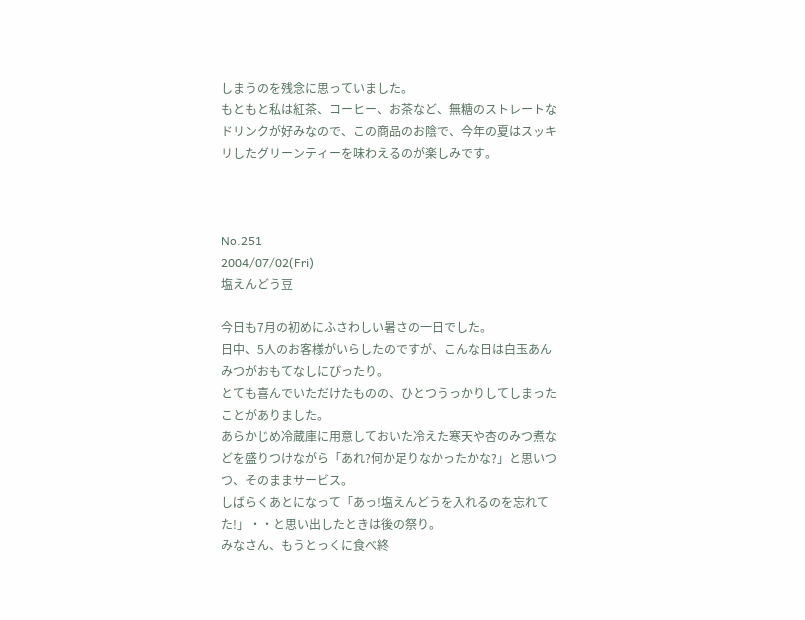しまうのを残念に思っていました。
もともと私は紅茶、コーヒー、お茶など、無糖のストレートなドリンクが好みなので、この商品のお陰で、今年の夏はスッキリしたグリーンティーを味わえるのが楽しみです。



No.251
2004/07/02(Fri)
塩えんどう豆

今日も7月の初めにふさわしい暑さの一日でした。
日中、5人のお客様がいらしたのですが、こんな日は白玉あんみつがおもてなしにぴったり。
とても喜んでいただけたものの、ひとつうっかりしてしまったことがありました。
あらかじめ冷蔵庫に用意しておいた冷えた寒天や杏のみつ煮などを盛りつけながら「あれ?何か足りなかったかな?」と思いつつ、そのままサービス。
しばらくあとになって「あっ!塩えんどうを入れるのを忘れてた!」・・と思い出したときは後の祭り。
みなさん、もうとっくに食べ終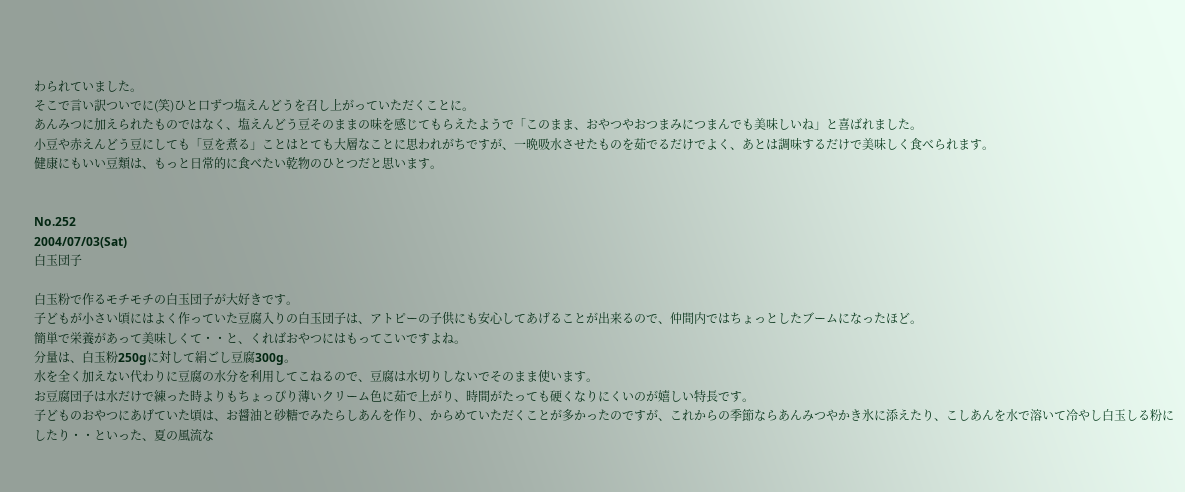わられていました。
そこで言い訳ついでに(笑)ひと口ずつ塩えんどうを召し上がっていただくことに。
あんみつに加えられたものではなく、塩えんどう豆そのままの味を感じてもらえたようで「このまま、おやつやおつまみにつまんでも美味しいね」と喜ばれました。
小豆や赤えんどう豆にしても「豆を煮る」ことはとても大層なことに思われがちですが、一晩吸水させたものを茹でるだけでよく、あとは調味するだけで美味しく食べられます。
健康にもいい豆類は、もっと日常的に食べたい乾物のひとつだと思います。


No.252
2004/07/03(Sat)
白玉団子

白玉粉で作るモチモチの白玉団子が大好きです。
子どもが小さい頃にはよく作っていた豆腐入りの白玉団子は、アトピーの子供にも安心してあげることが出来るので、仲間内ではちょっとしたブームになったほど。
簡単で栄養があって美味しくて・・と、くればおやつにはもってこいですよね。
分量は、白玉粉250gに対して絹ごし豆腐300g。
水を全く加えない代わりに豆腐の水分を利用してこねるので、豆腐は水切りしないでそのまま使います。
お豆腐団子は水だけで練った時よりもちょっぴり薄いクリーム色に茹で上がり、時間がたっても硬くなりにくいのが嬉しい特長です。
子どものおやつにあげていた頃は、お醤油と砂糖でみたらしあんを作り、からめていただくことが多かったのですが、これからの季節ならあんみつやかき氷に添えたり、こしあんを水で溶いて冷やし白玉しる粉にしたり・・といった、夏の風流な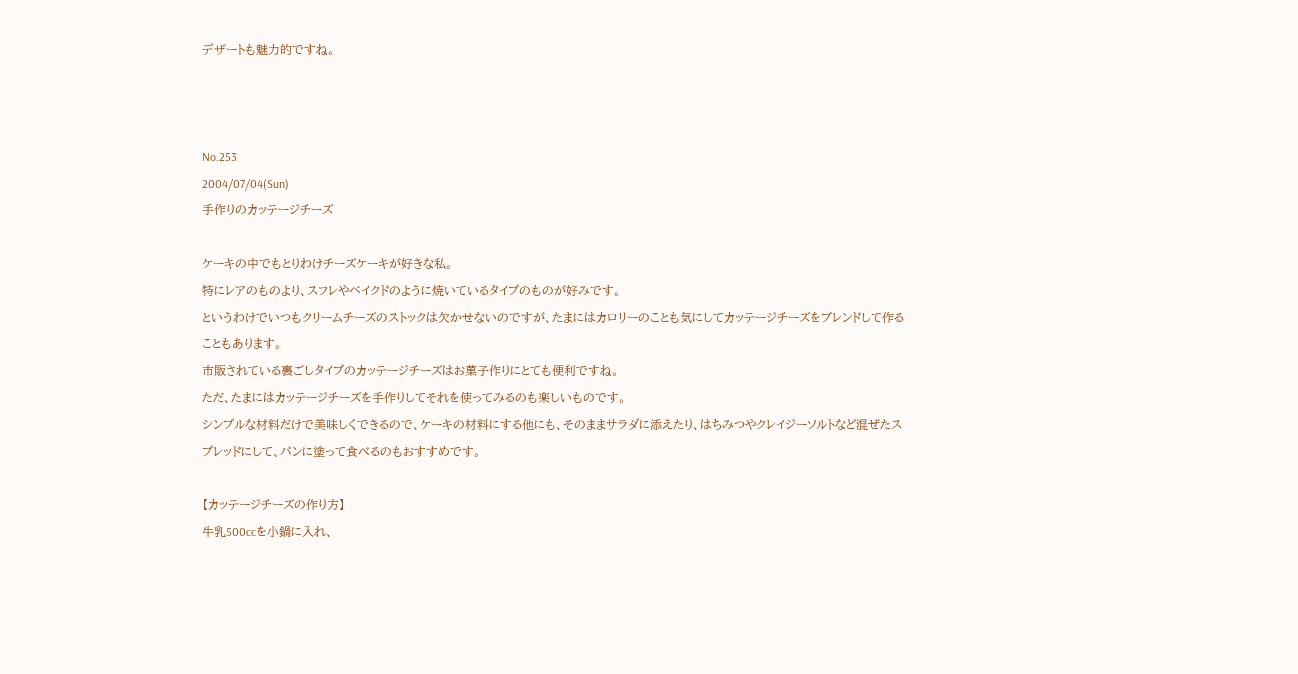デザートも魅力的ですね。



No.253
2004/07/04(Sun)
手作りのカッテージチーズ

ケーキの中でもとりわけチーズケーキが好きな私。
特にレアのものより、スフレやベイクドのように焼いているタイプのものが好みです。
というわけでいつもクリームチーズのストックは欠かせないのですが、たまにはカロリーのことも気にしてカッテージチーズをブレンドして作ることもあります。
市販されている裏ごしタイプのカッテージチーズはお菓子作りにとても便利ですね。
ただ、たまにはカッテージチーズを手作りしてそれを使ってみるのも楽しいものです。
シンプルな材料だけで美味しくできるので、ケーキの材料にする他にも、そのままサラダに添えたり、はちみつやクレイジーソルトなど混ぜたスプレッドにして、パンに塗って食べるのもおすすめです。

【カッテージチーズの作り方】
牛乳500ccを小鍋に入れ、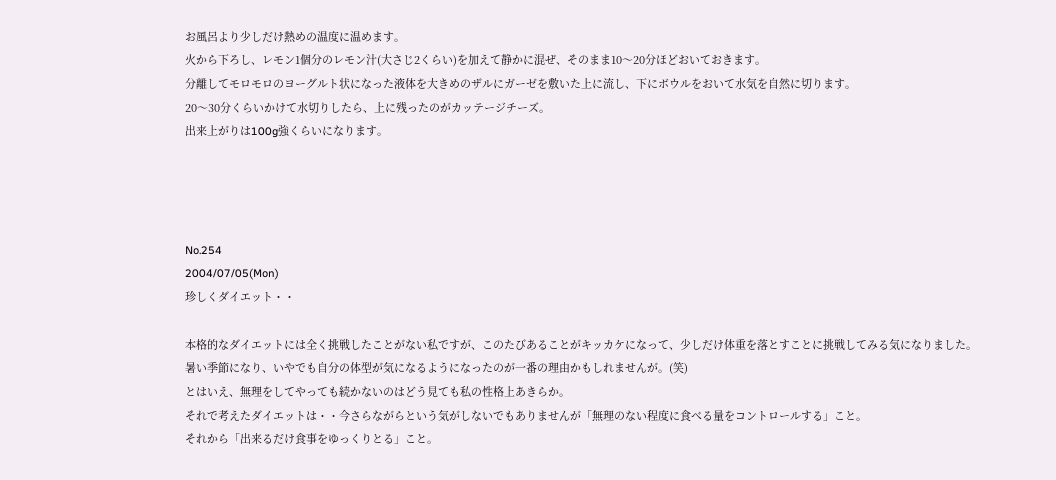お風呂より少しだけ熱めの温度に温めます。
火から下ろし、レモン1個分のレモン汁(大さじ2くらい)を加えて静かに混ぜ、そのまま10〜20分ほどおいておきます。
分離してモロモロのヨーグルト状になった液体を大きめのザルにガーゼを敷いた上に流し、下にボウルをおいて水気を自然に切ります。
20〜30分くらいかけて水切りしたら、上に残ったのがカッテージチーズ。
出来上がりは100g強くらいになります。




No.254
2004/07/05(Mon)
珍しくダイエット・・

本格的なダイエットには全く挑戦したことがない私ですが、このたびあることがキッカケになって、少しだけ体重を落とすことに挑戦してみる気になりました。
暑い季節になり、いやでも自分の体型が気になるようになったのが一番の理由かもしれませんが。(笑)
とはいえ、無理をしてやっても続かないのはどう見ても私の性格上あきらか。
それで考えたダイエットは・・今さらながらという気がしないでもありませんが「無理のない程度に食べる量をコントロールする」こと。
それから「出来るだけ食事をゆっくりとる」こと。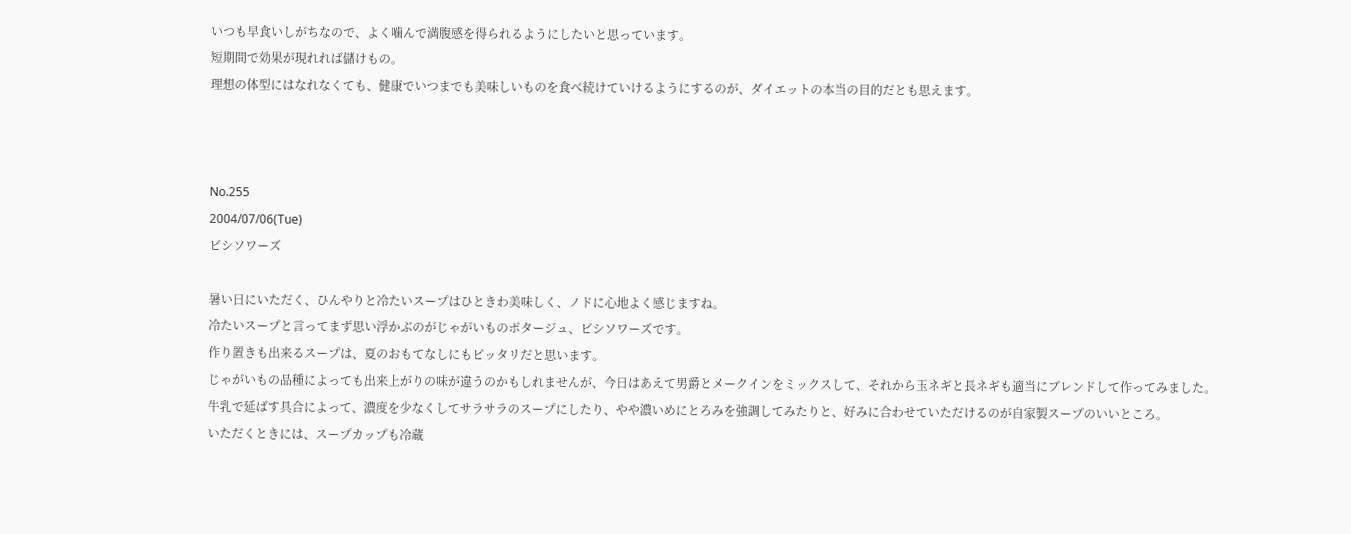いつも早食いしがちなので、よく噛んで満腹感を得られるようにしたいと思っています。
短期間で効果が現れれば儲けもの。
理想の体型にはなれなくても、健康でいつまでも美味しいものを食べ続けていけるようにするのが、ダイエットの本当の目的だとも思えます。



No.255
2004/07/06(Tue)
ビシソワーズ

暑い日にいただく、ひんやりと冷たいスープはひときわ美味しく、ノドに心地よく感じますね。
冷たいスープと言ってまず思い浮かぶのがじゃがいものポタージュ、ビシソワーズです。
作り置きも出来るスープは、夏のおもてなしにもピッタリだと思います。
じゃがいもの品種によっても出来上がりの味が違うのかもしれませんが、今日はあえて男爵とメークインをミックスして、それから玉ネギと長ネギも適当にブレンドして作ってみました。
牛乳で延ばす具合によって、濃度を少なくしてサラサラのスープにしたり、やや濃いめにとろみを強調してみたりと、好みに合わせていただけるのが自家製スープのいいところ。
いただくときには、スープカップも冷蔵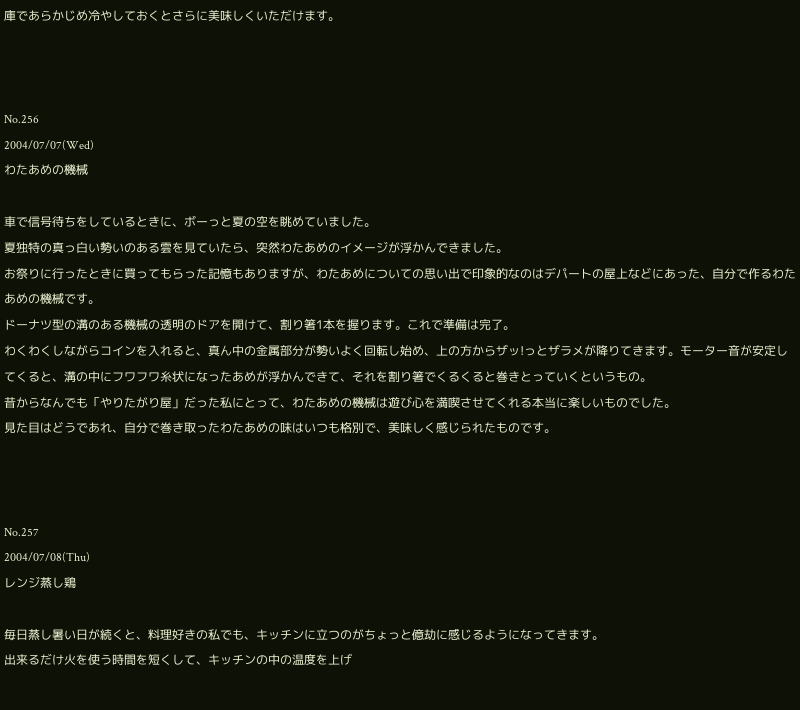庫であらかじめ冷やしておくとさらに美味しくいただけます。



No.256
2004/07/07(Wed)
わたあめの機械

車で信号待ちをしているときに、ボーっと夏の空を眺めていました。
夏独特の真っ白い勢いのある雲を見ていたら、突然わたあめのイメージが浮かんできました。
お祭りに行ったときに買ってもらった記憶もありますが、わたあめについての思い出で印象的なのはデパートの屋上などにあった、自分で作るわたあめの機械です。
ドーナツ型の溝のある機械の透明のドアを開けて、割り箸1本を握ります。これで準備は完了。
わくわくしながらコインを入れると、真ん中の金属部分が勢いよく回転し始め、上の方からザッ!っとザラメが降りてきます。モーター音が安定してくると、溝の中にフワフワ糸状になったあめが浮かんできて、それを割り箸でくるくると巻きとっていくというもの。
昔からなんでも「やりたがり屋」だった私にとって、わたあめの機械は遊び心を満喫させてくれる本当に楽しいものでした。
見た目はどうであれ、自分で巻き取ったわたあめの味はいつも格別で、美味しく感じられたものです。



No.257
2004/07/08(Thu)
レンジ蒸し鶏

毎日蒸し暑い日が続くと、料理好きの私でも、キッチンに立つのがちょっと億劫に感じるようになってきます。
出来るだけ火を使う時間を短くして、キッチンの中の温度を上げ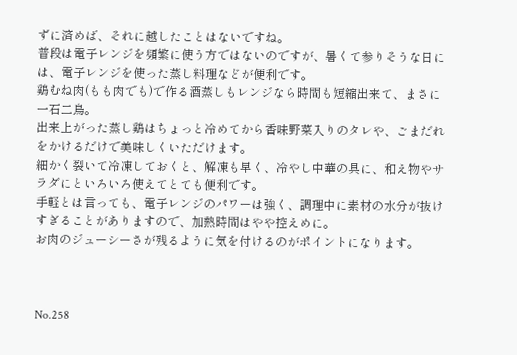ずに済めば、それに越したことはないですね。
普段は電子レンジを頻繁に使う方ではないのですが、暑くて参りそうな日には、電子レンジを使った蒸し料理などが便利です。
鶏むね肉(もも肉でも)で作る酒蒸しもレンジなら時間も短縮出来て、まさに一石二鳥。
出来上がった蒸し鶏はちょっと冷めてから香味野菜入りのタレや、ごまだれをかけるだけで美味しくいただけます。
細かく裂いて冷凍しておくと、解凍も早く、冷やし中華の具に、和え物やサラダにといろいろ使えてとても便利です。
手軽とは言っても、電子レンジのパワーは強く、調理中に素材の水分が抜けすぎることがありますので、加熱時間はやや控えめに。
お肉のジューシーさが残るように気を付けるのがポイントになります。



No.258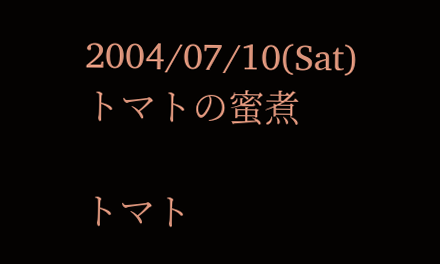2004/07/10(Sat)
トマトの蜜煮

トマト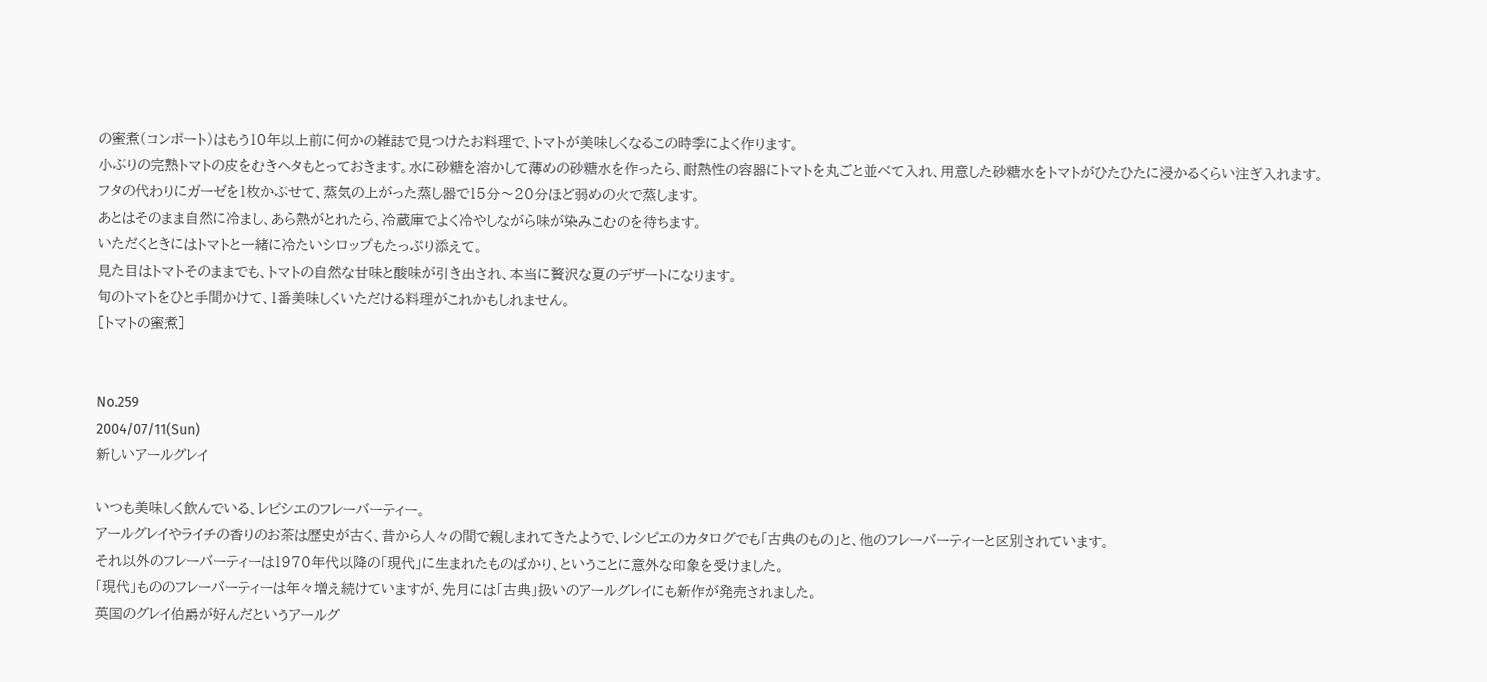の蜜煮(コンポート)はもう10年以上前に何かの雑誌で見つけたお料理で、トマトが美味しくなるこの時季によく作ります。
小ぶりの完熟トマトの皮をむきヘタもとっておきます。水に砂糖を溶かして薄めの砂糖水を作ったら、耐熱性の容器にトマトを丸ごと並べて入れ、用意した砂糖水をトマトがひたひたに浸かるくらい注ぎ入れます。
フタの代わりにガーゼを1枚かぶせて、蒸気の上がった蒸し器で15分〜20分ほど弱めの火で蒸します。
あとはそのまま自然に冷まし、あら熱がとれたら、冷蔵庫でよく冷やしながら味が染みこむのを待ちます。
いただくときにはトマトと一緒に冷たいシロップもたっぷり添えて。
見た目はトマトそのままでも、トマトの自然な甘味と酸味が引き出され、本当に贅沢な夏のデザートになります。
旬のトマトをひと手間かけて、1番美味しくいただける料理がこれかもしれません。
[トマトの蜜煮]


No.259
2004/07/11(Sun)
新しいアールグレイ

いつも美味しく飲んでいる、レピシエのフレーバーティー。
アールグレイやライチの香りのお茶は歴史が古く、昔から人々の間で親しまれてきたようで、レシピエのカタログでも「古典のもの」と、他のフレーバーティーと区別されています。
それ以外のフレーバーティーは1970年代以降の「現代」に生まれたものばかり、ということに意外な印象を受けました。
「現代」もののフレーバーティーは年々増え続けていますが、先月には「古典」扱いのアールグレイにも新作が発売されました。
英国のグレイ伯爵が好んだというアールグ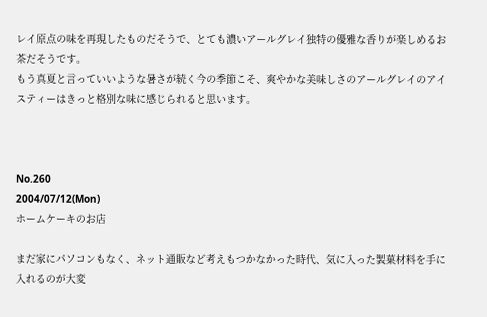レイ原点の味を再現したものだそうで、とても濃いアールグレイ独特の優雅な香りが楽しめるお茶だそうです。
もう真夏と言っていいような暑さが続く今の季節こそ、爽やかな美味しさのアールグレイのアイスティーはきっと格別な味に感じられると思います。



No.260
2004/07/12(Mon)
ホームケーキのお店

まだ家にパソコンもなく、ネット通販など考えもつかなかった時代、気に入った製菓材料を手に入れるのが大変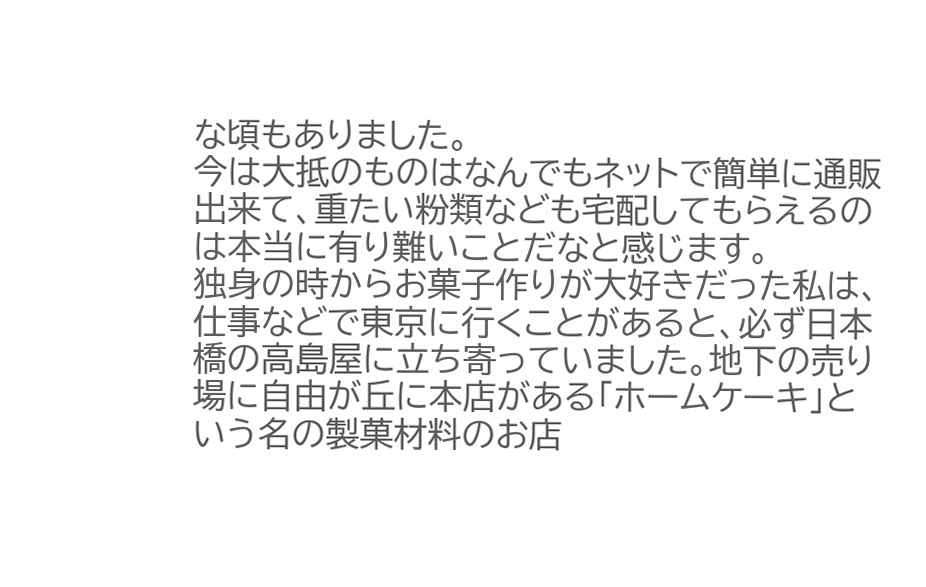な頃もありました。
今は大抵のものはなんでもネットで簡単に通販出来て、重たい粉類なども宅配してもらえるのは本当に有り難いことだなと感じます。
独身の時からお菓子作りが大好きだった私は、仕事などで東京に行くことがあると、必ず日本橋の高島屋に立ち寄っていました。地下の売り場に自由が丘に本店がある「ホームケーキ」という名の製菓材料のお店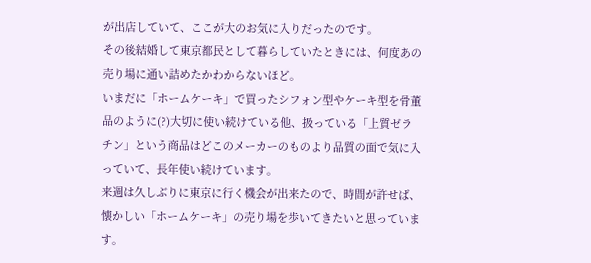が出店していて、ここが大のお気に入りだったのです。
その後結婚して東京都民として暮らしていたときには、何度あの売り場に通い詰めたかわからないほど。
いまだに「ホームケーキ」で買ったシフォン型やケーキ型を骨董品のように(?)大切に使い続けている他、扱っている「上質ゼラチン」という商品はどこのメーカーのものより品質の面で気に入っていて、長年使い続けています。
来週は久しぶりに東京に行く機会が出来たので、時間が許せば、懐かしい「ホームケーキ」の売り場を歩いてきたいと思っています。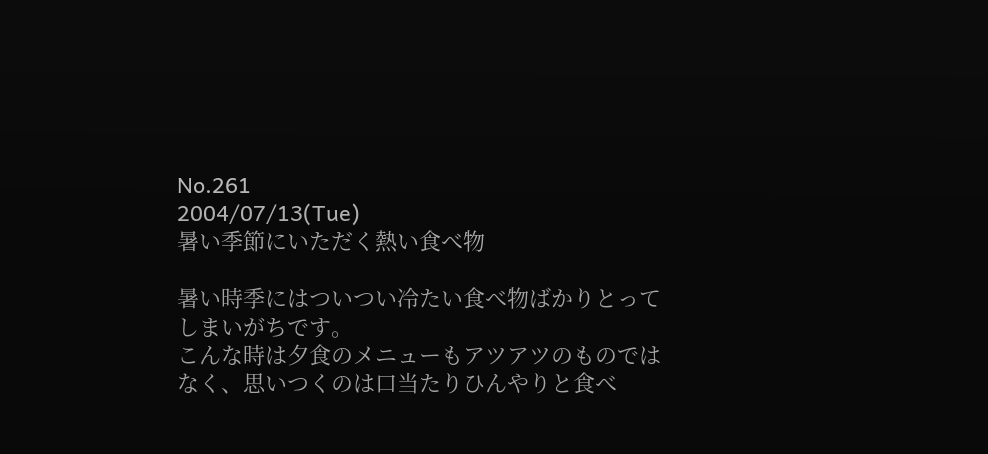No.261
2004/07/13(Tue)
暑い季節にいただく熱い食べ物

暑い時季にはついつい冷たい食べ物ばかりとってしまいがちです。
こんな時は夕食のメニューもアツアツのものではなく、思いつくのは口当たりひんやりと食べ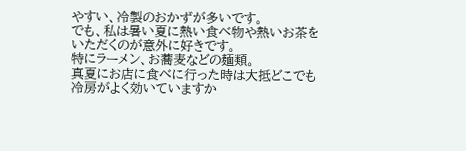やすい、冷製のおかずが多いです。
でも、私は暑い夏に熱い食べ物や熱いお茶をいただくのが意外に好きです。
特にラーメン、お蕎麦などの麺類。
真夏にお店に食べに行った時は大抵どこでも冷房がよく効いていますか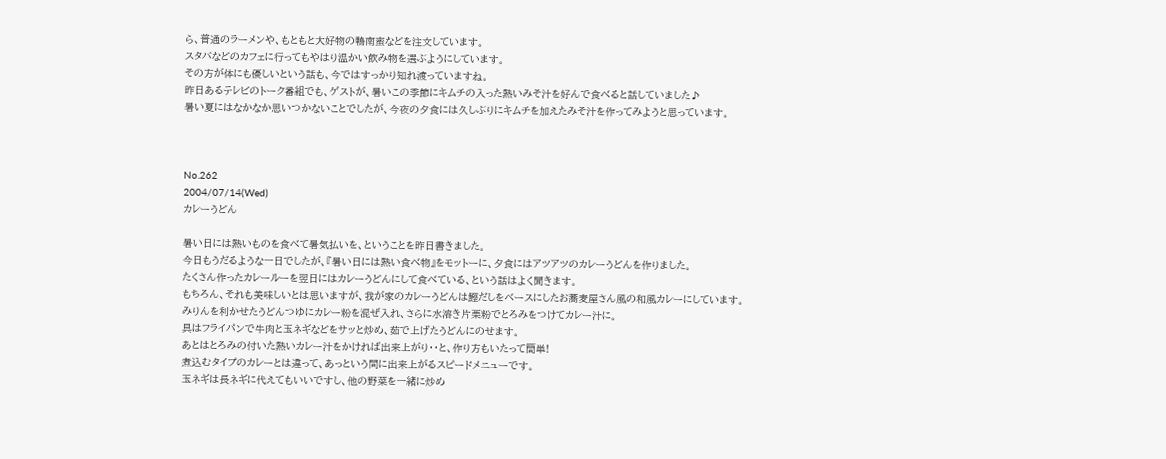ら、普通のラーメンや、もともと大好物の鴨南蛮などを注文しています。
スタバなどのカフェに行ってもやはり温かい飲み物を選ぶようにしています。
その方が体にも優しいという話も、今ではすっかり知れ渡っていますね。
昨日あるテレビのトーク番組でも、ゲストが、暑いこの季節にキムチの入った熱いみそ汁を好んで食べると話していました♪
暑い夏にはなかなか思いつかないことでしたが、今夜の夕食には久しぶりにキムチを加えたみそ汁を作ってみようと思っています。



No.262
2004/07/14(Wed)
カレーうどん

暑い日には熱いものを食べて暑気払いを、ということを昨日書きました。
今日もうだるような一日でしたが、『暑い日には熱い食べ物』をモットーに、夕食にはアツアツのカレーうどんを作りました。
たくさん作ったカレールーを翌日にはカレーうどんにして食べている、という話はよく聞きます。
もちろん、それも美味しいとは思いますが、我が家のカレーうどんは鰹だしをベースにしたお蕎麦屋さん風の和風カレーにしています。
みりんを利かせたうどんつゆにカレー粉を混ぜ入れ、さらに水溶き片栗粉でとろみをつけてカレー汁に。
具はフライパンで牛肉と玉ネギなどをサッと炒め、茹で上げたうどんにのせます。
あとはとろみの付いた熱いカレー汁をかければ出来上がり・・と、作り方もいたって簡単!
煮込むタイプのカレーとは違って、あっという間に出来上がるスピードメニューです。
玉ネギは長ネギに代えてもいいですし、他の野菜を一緒に炒め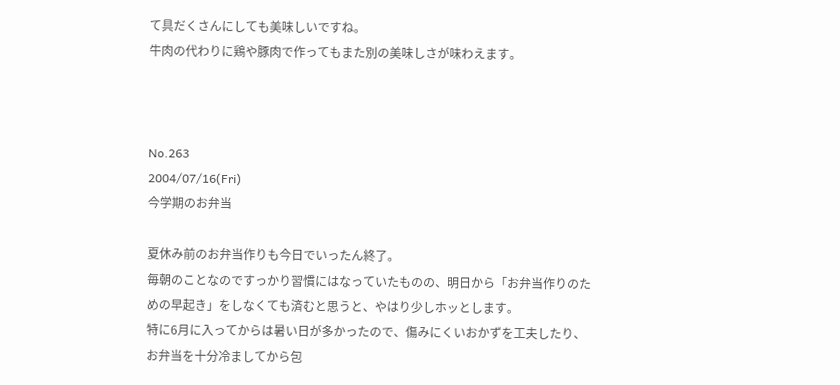て具だくさんにしても美味しいですね。
牛肉の代わりに鶏や豚肉で作ってもまた別の美味しさが味わえます。



No.263
2004/07/16(Fri)
今学期のお弁当

夏休み前のお弁当作りも今日でいったん終了。
毎朝のことなのですっかり習慣にはなっていたものの、明日から「お弁当作りのための早起き」をしなくても済むと思うと、やはり少しホッとします。
特に6月に入ってからは暑い日が多かったので、傷みにくいおかずを工夫したり、お弁当を十分冷ましてから包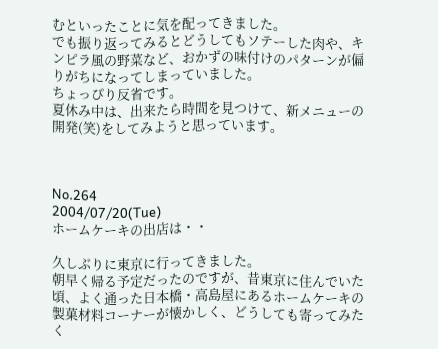むといったことに気を配ってきました。
でも振り返ってみるとどうしてもソテーした肉や、キンピラ風の野菜など、おかずの味付けのパターンが偏りがちになってしまっていました。
ちょっぴり反省です。
夏休み中は、出来たら時間を見つけて、新メニューの開発(笑)をしてみようと思っています。



No.264
2004/07/20(Tue)
ホームケーキの出店は・・

久しぶりに東京に行ってきました。
朝早く帰る予定だったのですが、昔東京に住んでいた頃、よく通った日本橋・高島屋にあるホームケーキの製菓材料コーナーが懐かしく、どうしても寄ってみたく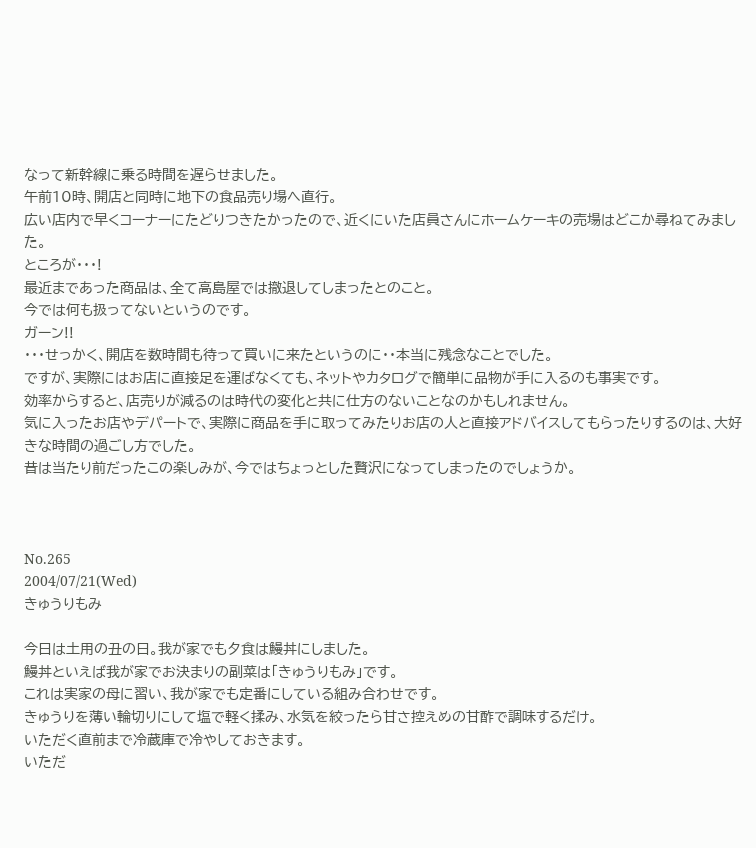なって新幹線に乗る時間を遅らせました。
午前10時、開店と同時に地下の食品売り場へ直行。
広い店内で早くコーナーにたどりつきたかったので、近くにいた店員さんにホームケーキの売場はどこか尋ねてみました。
ところが・・・!
最近まであった商品は、全て高島屋では撤退してしまったとのこと。
今では何も扱ってないというのです。
ガーン!!
・・・せっかく、開店を数時間も待って買いに来たというのに・・本当に残念なことでした。
ですが、実際にはお店に直接足を運ばなくても、ネットやカタログで簡単に品物が手に入るのも事実です。
効率からすると、店売りが減るのは時代の変化と共に仕方のないことなのかもしれません。
気に入ったお店やデパートで、実際に商品を手に取ってみたりお店の人と直接アドバイスしてもらったりするのは、大好きな時間の過ごし方でした。
昔は当たり前だったこの楽しみが、今ではちょっとした贅沢になってしまったのでしょうか。



No.265
2004/07/21(Wed)
きゅうりもみ

今日は土用の丑の日。我が家でも夕食は鰻丼にしました。
鰻丼といえば我が家でお決まりの副菜は「きゅうりもみ」です。
これは実家の母に習い、我が家でも定番にしている組み合わせです。
きゅうりを薄い輪切りにして塩で軽く揉み、水気を絞ったら甘さ控えめの甘酢で調味するだけ。
いただく直前まで冷蔵庫で冷やしておきます。
いただ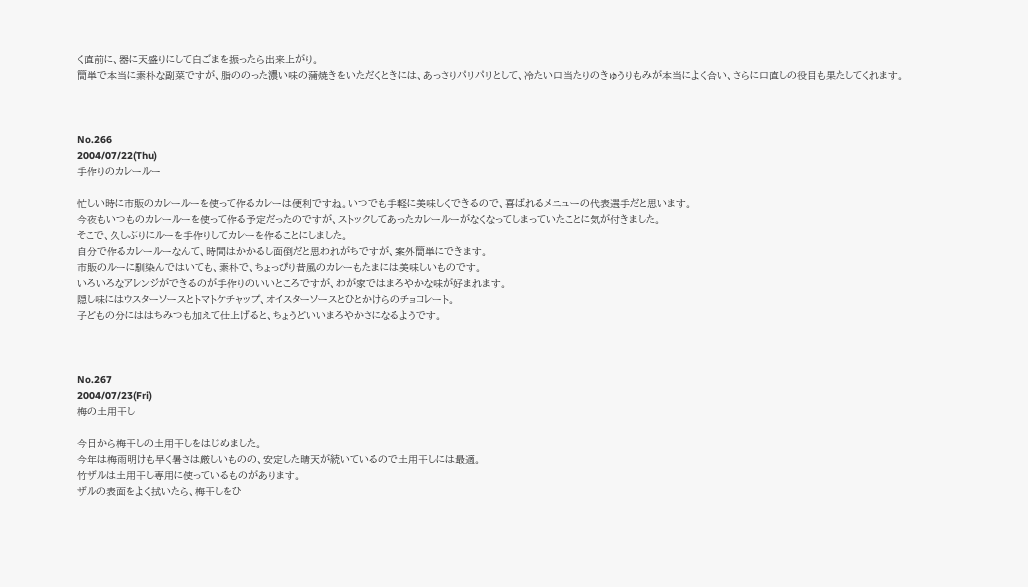く直前に、器に天盛りにして白ごまを振ったら出来上がり。
簡単で本当に素朴な副菜ですが、脂ののった濃い味の蒲焼きをいただくときには、あっさりパリパリとして、冷たい口当たりのきゅうりもみが本当によく合い、さらに口直しの役目も果たしてくれます。



No.266
2004/07/22(Thu)
手作りのカレールー

忙しい時に市販のカレールーを使って作るカレーは便利ですね。いつでも手軽に美味しくできるので、喜ばれるメニューの代表選手だと思います。
今夜もいつものカレールーを使って作る予定だったのですが、ストックしてあったカレールーがなくなってしまっていたことに気が付きました。
そこで、久しぶりにルーを手作りしてカレーを作ることにしました。
自分で作るカレールーなんて、時間はかかるし面倒だと思われがちですが、案外簡単にできます。
市販のルーに馴染んではいても、素朴で、ちょっぴり昔風のカレーもたまには美味しいものです。
いろいろなアレンジができるのが手作りのいいところですが、わが家ではまろやかな味が好まれます。
隠し味にはウスターソースとトマトケチャップ、オイスターソースとひとかけらのチョコレート。
子どもの分にははちみつも加えて仕上げると、ちょうどいいまろやかさになるようです。



No.267
2004/07/23(Fri)
梅の土用干し

今日から梅干しの土用干しをはじめました。
今年は梅雨明けも早く暑さは厳しいものの、安定した晴天が続いているので土用干しには最適。
竹ザルは土用干し専用に使っているものがあります。
ザルの表面をよく拭いたら、梅干しをひ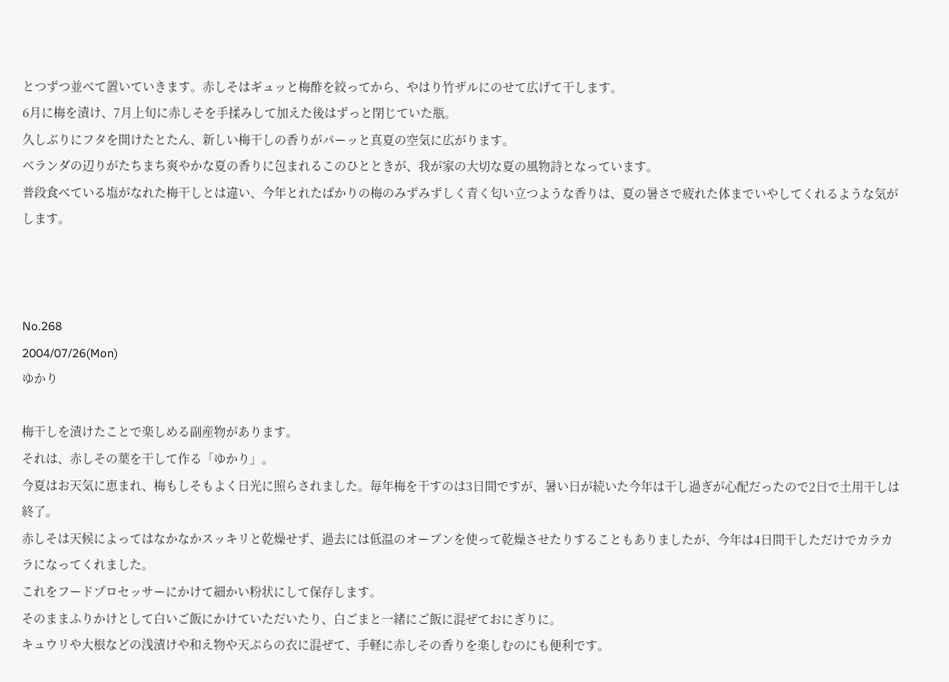とつずつ並べて置いていきます。赤しそはギュッと梅酢を絞ってから、やはり竹ザルにのせて広げて干します。
6月に梅を漬け、7月上旬に赤しそを手揉みして加えた後はずっと閉じていた瓶。
久しぶりにフタを開けたとたん、新しい梅干しの香りがパーッと真夏の空気に広がります。
ベランダの辺りがたちまち爽やかな夏の香りに包まれるこのひとときが、我が家の大切な夏の風物詩となっています。
普段食べている塩がなれた梅干しとは違い、今年とれたばかりの梅のみずみずしく青く匂い立つような香りは、夏の暑さで疲れた体までいやしてくれるような気がします。



No.268
2004/07/26(Mon)
ゆかり

梅干しを漬けたことで楽しめる副産物があります。
それは、赤しその葉を干して作る「ゆかり」。
今夏はお天気に恵まれ、梅もしそもよく日光に照らされました。毎年梅を干すのは3日間ですが、暑い日が続いた今年は干し過ぎが心配だったので2日で土用干しは終了。
赤しそは天候によってはなかなかスッキリと乾燥せず、過去には低温のオーブンを使って乾燥させたりすることもありましたが、今年は4日間干しただけでカラカラになってくれました。
これをフードプロセッサーにかけて細かい粉状にして保存します。
そのままふりかけとして白いご飯にかけていただいたり、白ごまと一緒にご飯に混ぜておにぎりに。
キュウリや大根などの浅漬けや和え物や天ぷらの衣に混ぜて、手軽に赤しその香りを楽しむのにも便利です。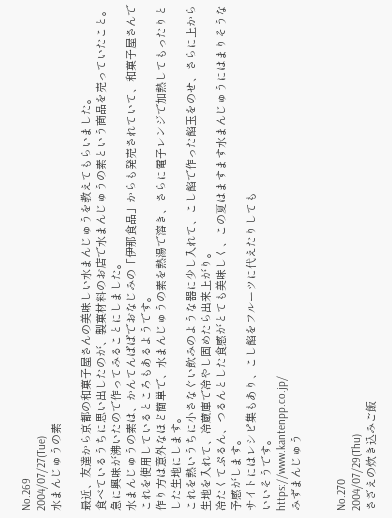No.269
2004/07/27(Tue)
水まんじゅうの素

最近、友達から京都の和菓子屋さんの美味しい水まんじゅうを教えてもらいました。
食べているうちに思い出したのが、製菓材料のお店で水まんじゅうの素という商品を売っていたこと。
急に興味が沸いたので作ってみることにしました。
水まんじゅうの素は、かんてんぱぱでおなじみの「伊那食品」からも発売されていて、和菓子屋さんでこれを使用しているところもあるようです。
作り方は意外なほど簡単で、水まんじゅうの素を熱湯で溶き、さらに電子レンジで加熱してもったりとした生地にします。
これを熱いうちに小さなぐい飲みのような器に少し入れて、こし餡で作った餡玉をのせ、さらに上から生地を入れて、冷蔵庫で冷やし固めたら出来上がり。
冷たくてぷるん、つるんとした食感がとても美味しく、この夏はますます水まんじゅうにはまりそうな予感がします。
サイトにはレシピ集もあり、こし餡をフルーツに代えたりしても
いいそうです。
https://www.kantenpp.co.jp/
みずまんじゅう


No.270
2004/07/29(Thu)
さざえの炊き込みご飯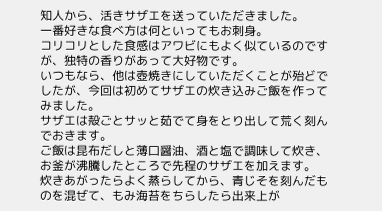知人から、活きサザエを送っていただきました。
一番好きな食べ方は何といってもお刺身。
コリコリとした食感はアワビにもよく似ているのですが、独特の香りがあって大好物です。
いつもなら、他は壺焼きにしていただくことが殆どでしたが、今回は初めてサザエの炊き込みご飯を作ってみました。
サザエは殻ごとサッと茹でて身をとり出して荒く刻んでおきます。
ご飯は昆布だしと薄口醤油、酒と塩で調味して炊き、お釜が沸騰したところで先程のサザエを加えます。
炊きあがったらよく蒸らしてから、青じそを刻んだものを混ぜて、もみ海苔をちらしたら出来上が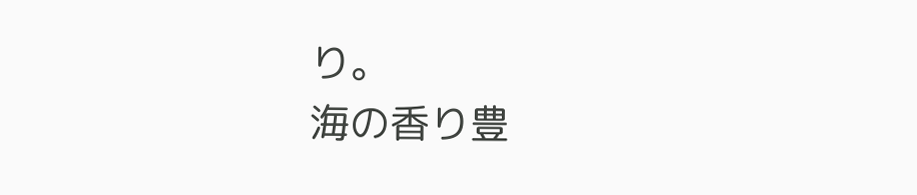り。
海の香り豊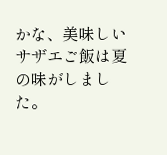かな、美味しいサザエご飯は夏の味がしました。